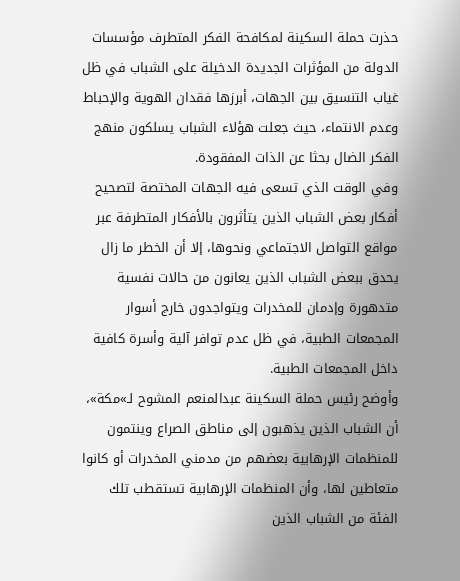حذرت حملة السكينة لمكافحة الفكر المتطرف مؤسسات الدولة من المؤثرات الجديدة الدخيلة على الشباب في ظل غياب التنسيق بين الجهات، أبرزها فقدان الهوية والإحباط وعدم الانتماء، حيث جعلت هؤلاء الشباب يسلكون منهج الفكر الضال بحثا عن الذات المفقودة.
وفي الوقت الذي تسعى فيه الجهات المختصة لتصحيح أفكار بعض الشباب الذين يتأثرون بالأفكار المتطرفة عبر مواقع التواصل الاجتماعي ونحوها، إلا أن الخطر ما زال يحدق ببعض الشباب الذين يعانون من حالات نفسية متدهورة وإدمان للمخدرات ويتواجدون خارج أسوار المجمعات الطبية، في ظل عدم توافر آلية وأسرة كافية داخل المجمعات الطبية.
وأوضح رئيس حملة السكينة عبدالمنعم المشوح لـ»مكة»، أن الشباب الذين يذهبون إلى مناطق الصراع وينتمون للمنظمات الإرهابية بعضهم من مدمني المخدرات أو كانوا متعاطين لها، وأن المنظمات الإرهابية تستقطب تلك الفئة من الشباب الذين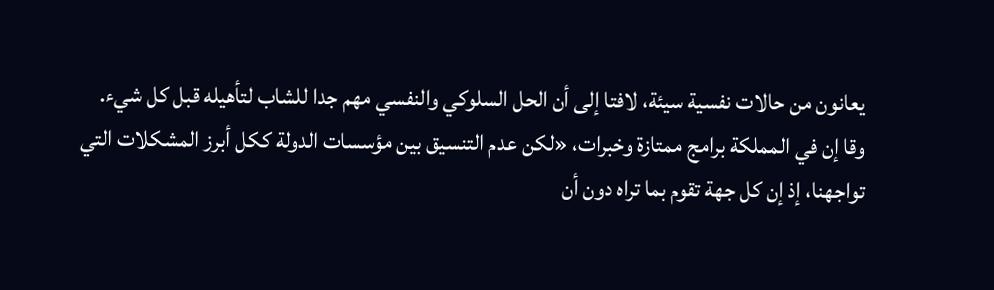يعانون من حالات نفسية سيئة، لافتا إلى أن الحل السلوكي والنفسي مهم جدا للشاب لتأهيله قبل كل شيء.
وقا إن في المملكة برامج ممتازة وخبرات، «لكن عدم التنسيق بين مؤسسات الدولة ككل أبرز المشكلات التي تواجهنا، إذ إن كل جهة تقوم بما تراه دون أن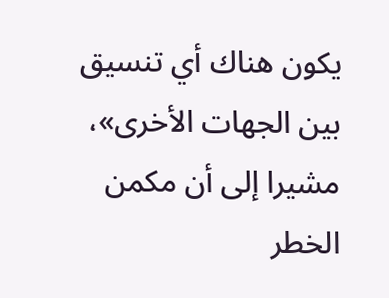يكون هناك أي تنسيق بين الجهات الأخرى»، مشيرا إلى أن مكمن الخطر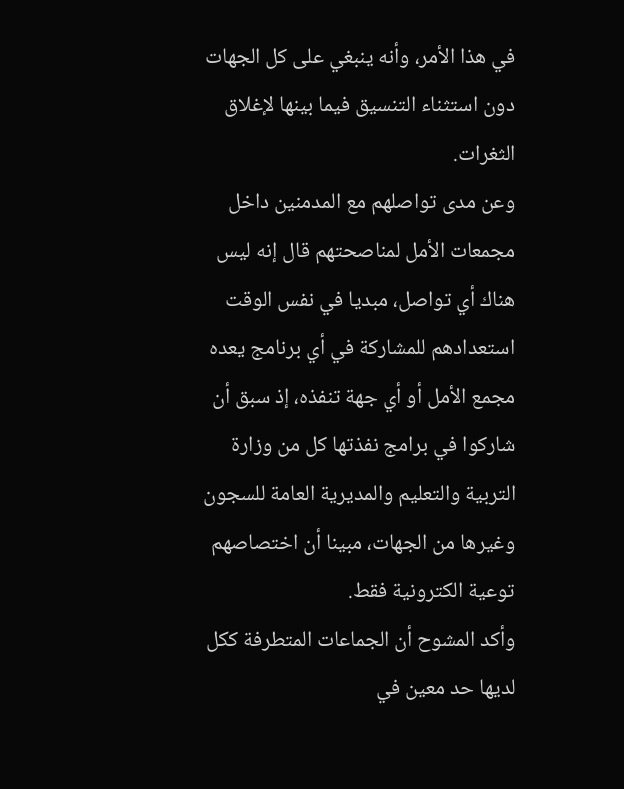في هذا الأمر، وأنه ينبغي على كل الجهات دون استثناء التنسيق فيما بينها لإغلاق الثغرات.
وعن مدى تواصلهم مع المدمنين داخل مجمعات الأمل لمناصحتهم قال إنه ليس هناك أي تواصل، مبديا في نفس الوقت استعدادهم للمشاركة في أي برنامج يعده مجمع الأمل أو أي جهة تنفذه، إذ سبق أن شاركوا في برامج نفذتها كل من وزارة التربية والتعليم والمديرية العامة للسجون وغيرها من الجهات، مبينا أن اختصاصهم توعية الكترونية فقط.
وأكد المشوح أن الجماعات المتطرفة ككل لديها حد معين في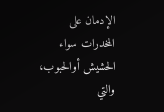الإدمان على المخدرات سواء الحشيش أوالحبوب، والتي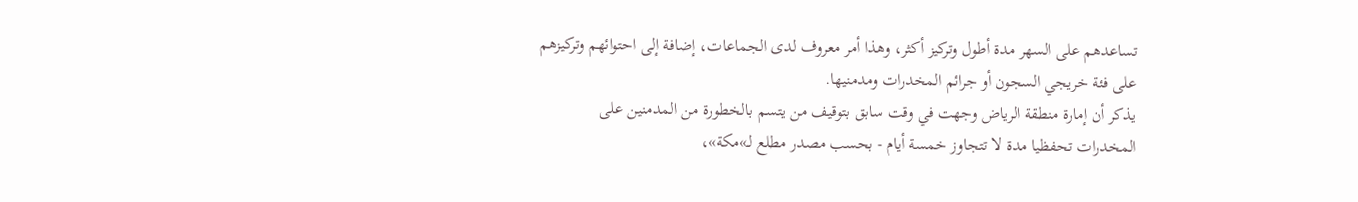تساعدهم على السهر مدة أطول وتركيز أكثر، وهذا أمر معروف لدى الجماعات، إضافة إلى احتوائهم وتركيزهم على فئة خريجي السجون أو جرائم المخدرات ومدمنيها.
يذكر أن إمارة منطقة الرياض وجهت في وقت سابق بتوقيف من يتسم بالخطورة من المدمنين على المخدرات تحفظيا مدة لا تتجاوز خمسة أيام - بحسب مصدر مطلع لـ»مكة»،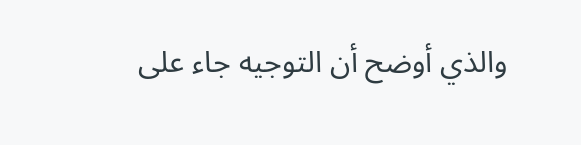والذي أوضح أن التوجيه جاء على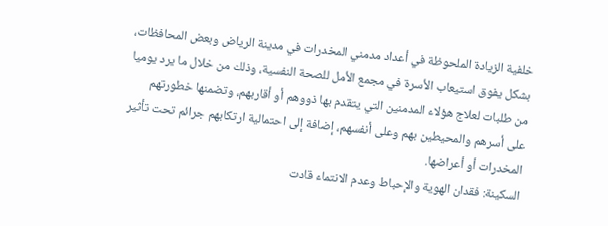خلفية الزيادة الملحوظة في أعداد مدمني المخدرات في مدينة الرياض وبعض المحافظات، بشكل يفوق استيعاب الأسرة في مجمع الأمل للصحة النفسية، وذلك من خلال ما يرد يوميا من طلبات لعلاج هؤلاء المدمنين التي يتقدم بها ذووهم أو أقاربهم، وتضمنها خطورتهم على أسرهم والمحيطين بهم وعلى أنفسهم، إضافة إلى احتمالية ارتكابهم جرائم تحت تأثير المخدرات أو أعراضها.
السكينة: فقدان الهوية والإحباط وعدم الانتماء قادت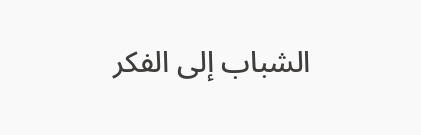الشباب إلى الفكر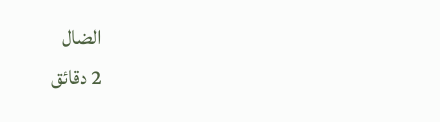الضال
2 دقائق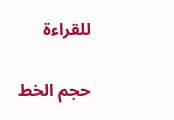للقراءة

حجم الخط